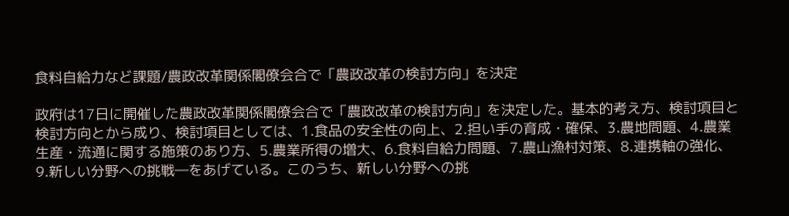食料自給力など課題/農政改革関係閣僚会合で「農政改革の検討方向」を決定

政府は17日に開催した農政改革関係閣僚会合で「農政改革の検討方向」を決定した。基本的考え方、検討項目と検討方向とから成り、検討項目としては、1.食品の安全性の向上、2.担い手の育成・確保、3.農地問題、4.農業生産・流通に関する施策のあり方、5.農業所得の増大、6.食料自給力問題、7.農山漁村対策、8.連携軸の強化、9.新しい分野への挑戦―をあげている。このうち、新しい分野への挑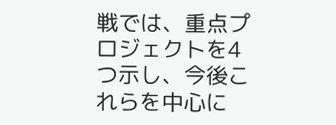戦では、重点プロジェクトを4つ示し、今後これらを中心に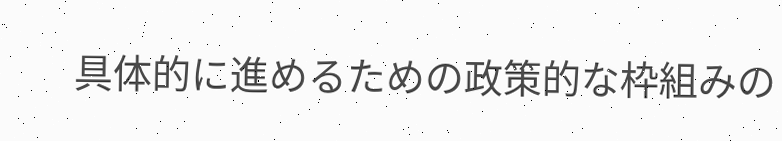具体的に進めるための政策的な枠組みの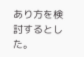あり方を検討するとした。